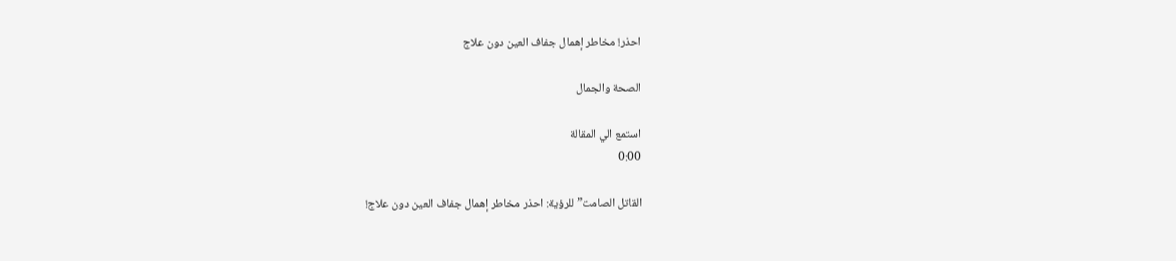احذر! مخاطر إهمال جفاف العين دون علاج

الصحة والجمال

استمع الي المقالة
0:00

القاتل الصامت” للرؤية: احذر مخاطر إهمال جفاف العين دون علاج!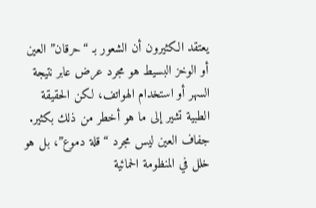يعتقد الكثيرون أن الشعور بـ “حرقان” العين أو الوخز البسيط هو مجرد عرض عابر نتيجة السهر أو استخدام الهواتف، لكن الحقيقة الطبية تشير إلى ما هو أخطر من ذلك بكثير. جفاف العين ليس مجرد “قلة دموع”، بل هو خلل في المنظومة الحمائية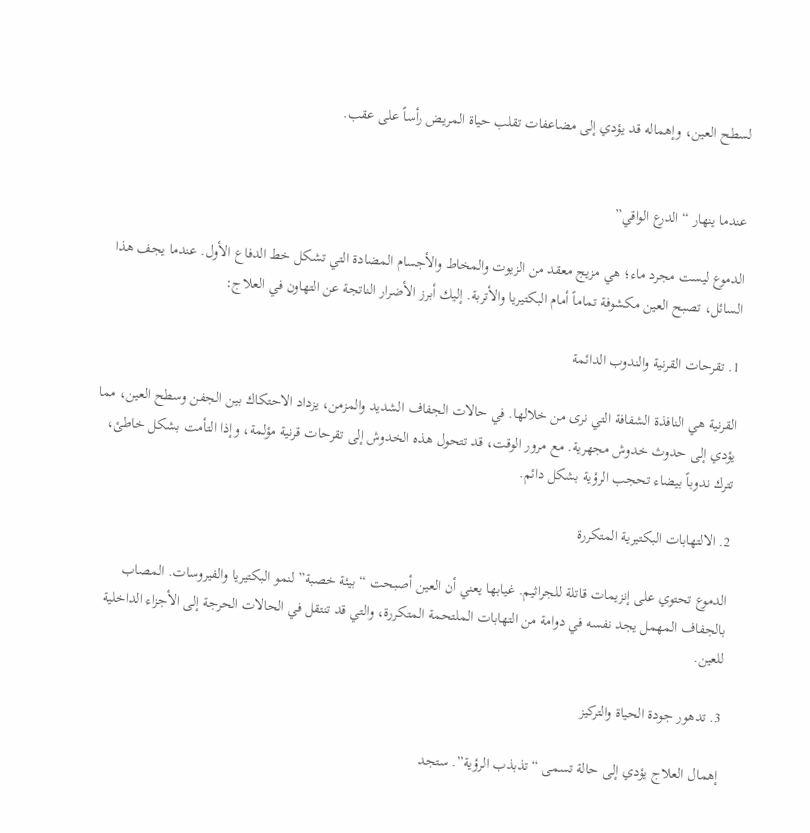لسطح العين، وإهماله قد يؤدي إلى مضاعفات تقلب حياة المريض رأساً على عقب.


عندما ينهار “الدرع الواقي”

الدموع ليست مجرد ماء؛ هي مزيج معقد من الزيوت والمخاط والأجسام المضادة التي تشكل خط الدفاع الأول. عندما يجف هذا السائل، تصبح العين مكشوفة تماماً أمام البكتيريا والأتربة. إليك أبرز الأضرار الناتجة عن التهاون في العلاج:

1. تقرحات القرنية والندوب الدائمة

القرنية هي النافذة الشفافة التي نرى من خلالها. في حالات الجفاف الشديد والمزمن، يزداد الاحتكاك بين الجفن وسطح العين، مما يؤدي إلى حدوث خدوش مجهرية. مع مرور الوقت، قد تتحول هذه الخدوش إلى تقرحات قرنية مؤلمة، وإذا التأمت بشكل خاطئ، تترك ندوباً بيضاء تحجب الرؤية بشكل دائم.

2. الالتهابات البكتيرية المتكررة

الدموع تحتوي على إنزيمات قاتلة للجراثيم. غيابها يعني أن العين أصبحت “بيئة خصبة” لنمو البكتيريا والفيروسات. المصاب بالجفاف المهمل يجد نفسه في دوامة من التهابات الملتحمة المتكررة، والتي قد تنتقل في الحالات الحرجة إلى الأجزاء الداخلية للعين.

3. تدهور جودة الحياة والتركيز

إهمال العلاج يؤدي إلى حالة تسمى “تذبذب الرؤية”. ستجد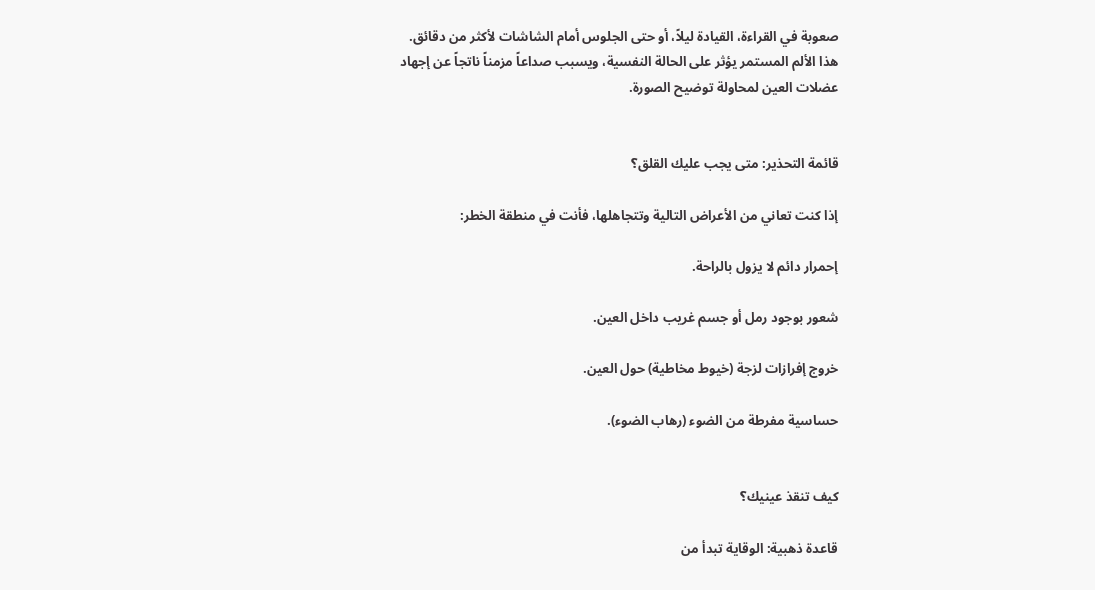صعوبة في القراءة، القيادة ليلاً، أو حتى الجلوس أمام الشاشات لأكثر من دقائق. هذا الألم المستمر يؤثر على الحالة النفسية، ويسبب صداعاً مزمناً ناتجاً عن إجهاد عضلات العين لمحاولة توضيح الصورة.


قائمة التحذير: متى يجب عليك القلق؟

إذا كنت تعاني من الأعراض التالية وتتجاهلها، فأنت في منطقة الخطر:

إحمرار دائم لا يزول بالراحة.

شعور بوجود رمل أو جسم غريب داخل العين.

خروج إفرازات لزجة (خيوط مخاطية) حول العين.

حساسية مفرطة من الضوء (رهاب الضوء).


كيف تنقذ عينيك؟

قاعدة ذهبية: الوقاية تبدأ من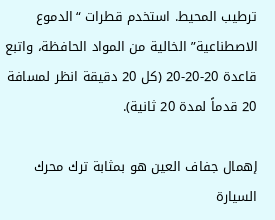ترطيب المحيط. استخدم قطرات “الدموع الاصطناعية” الخالية من المواد الحافظة، واتبع قاعدة 20-20-20 (كل 20 دقيقة انظر لمسافة 20 قدماً لمدة 20 ثانية).

إهمال جفاف العين هو بمثابة ترك محرك السيارة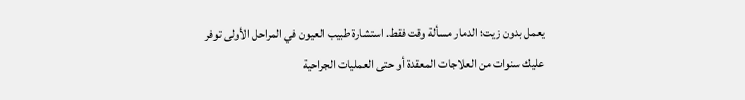يعمل بدون زيت؛ الدمار مسألة وقت فقط. استشارة طبيب العيون في المراحل الأولى توفر عليك سنوات من العلاجات المعقدة أو حتى العمليات الجراحية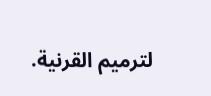لترميم القرنية.